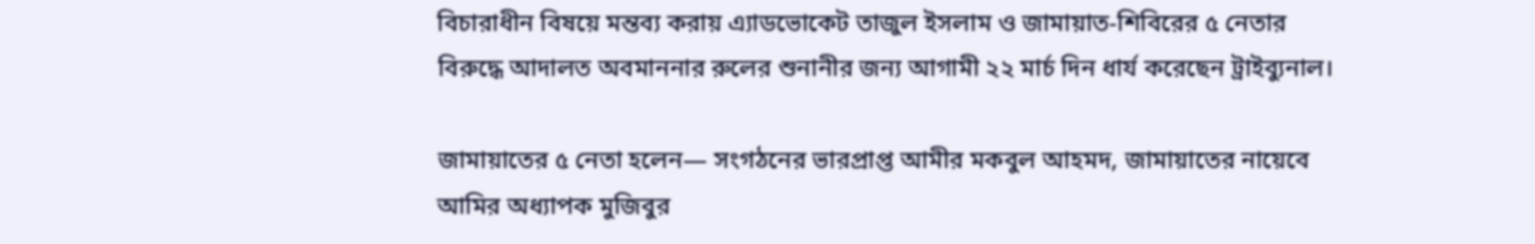বিচারাধীন বিষয়ে মন্তব্য করায় এ্যাডভোকেট তাজুল ইসলাম ও জামায়াত-শিবিরের ৫ নেতার বিরুদ্ধে আদালত অবমাননার রুলের শুনানীর জন্য আগামী ২২ মার্চ দিন ধার্য করেছেন ট্রাইব্যুনাল।

জামায়াতের ৫ নেতা হলেন— সংগঠনের ভারপ্রাপ্ত আমীর মকবুল আহমদ, জামায়াতের নায়েবে আমির অধ্যাপক মুজিবুর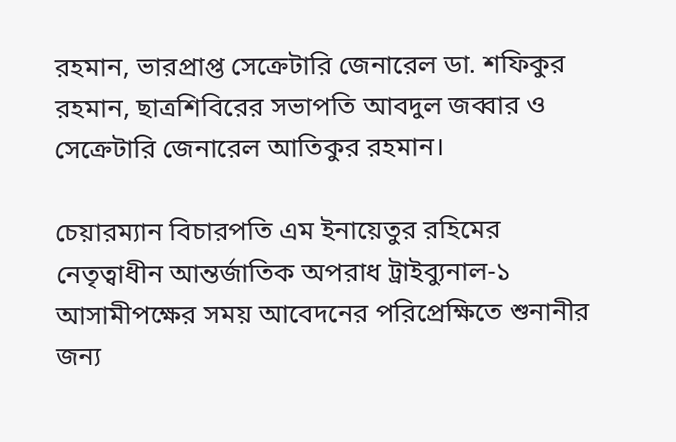রহমান, ভারপ্রাপ্ত সেক্রেটারি জেনারেল ডা. শফিকুর রহমান, ছাত্রশিবিরের সভাপতি আবদুল জব্বার ও সেক্রেটারি জেনারেল আতিকুর রহমান।

চেয়ারম্যান বিচারপতি এম ইনায়েতুর রহিমের নেতৃত্বাধীন আন্তর্জাতিক অপরাধ ট্রাইব্যুনাল-১ আসামীপক্ষের সময় আবেদনের পরিপ্রেক্ষিতে শুনানীর জন্য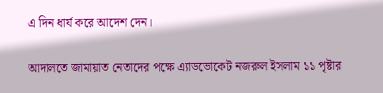এ দিন ধার্য করে আদেশ দেন।

আদালতে জামায়াত নেতাদের পক্ষে এ্যাডভোকেট নজরুল ইসলাম ১১ পৃষ্টার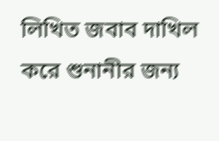লিখিত জবাব দাখিল করে শুনানীর জন্য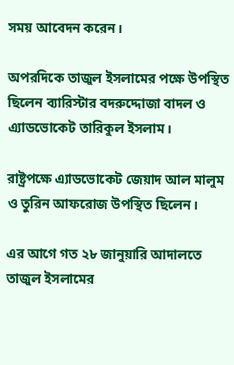সময় আবেদন করেন।

অপরদিকে তাজুল ইসলামের পক্ষে উপস্থিত ছিলেন ব্যারিস্টার বদরুদ্দোজা বাদল ও এ্যাডভোকেট তারিকুল ইসলাম।

রাষ্ট্রপক্ষে এ্যাডভোকেট জেয়াদ আল মালুম ও তুরিন আফরোজ উপস্থিত ছিলেন।

এর আগে গত ২৮ জানুয়ারি আদালতে তাজুল ইসলামের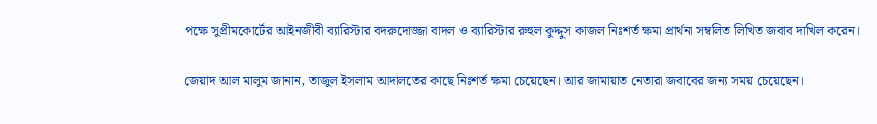পক্ষে সুপ্রীমকোর্টের আইনজীবী ব্যারিস্টার বদরুদোজ্জা বাদল ও ব্যারিস্টার রুহুল কুদ্দুস কাজল নিঃশর্ত ক্ষমা প্রার্থনা সম্বলিত লিখিত জবাব দাখিল করেন।

জেয়াদ আল মালুম জানান, তাজুল ইসলাম আদালতের কাছে নিঃশর্ত ক্ষমা চেয়েছেন। আর জামায়াত নেতারা জবাবের জন্য সময় চেয়েছেন।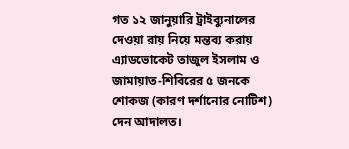গত ১২ জানুয়ারি ট্রাইব্যুনালের দেওয়া রায় নিয়ে মন্তব্য করায় এ্যাডভোকেট তাজুল ইসলাম ও জামায়াত-শিবিরের ৫ জনকে শোকজ (কারণ দর্শানোর নোটিশ) দেন আদালত।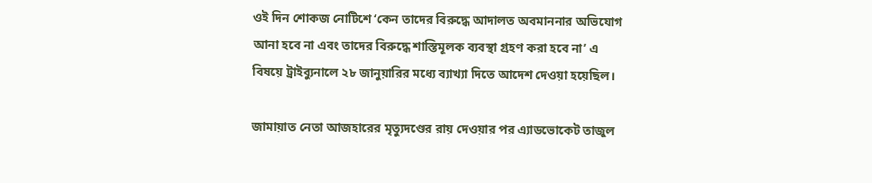ওই দিন শোকজ নোটিশে ‘কেন তাদের বিরুদ্ধে আদালত অবমাননার অভিযোগ আনা হবে না এবং তাদের বিরুদ্ধে শাস্তিমূলক ব্যবস্থা গ্রহণ করা হবে না’ এ বিষয়ে ট্রাইব্যুনালে ২৮ জানুয়ারির মধ্যে ব্যাখ্যা দিতে আদেশ দেওয়া হয়েছিল।

জামায়াত নেতা আজহারের মৃত্যুদণ্ডের রায় দেওয়ার পর এ্যাডভোকেট তাজুল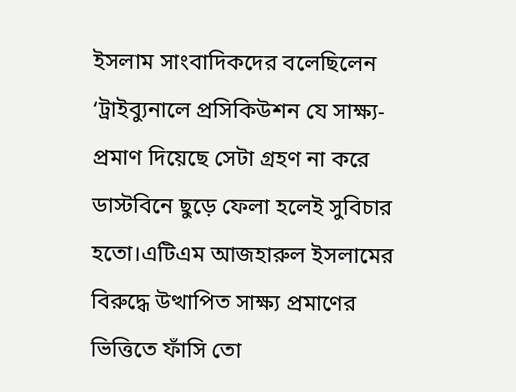ইসলাম সাংবাদিকদের বলেছিলেন ‘ট্রাইব্যুনালে প্রসিকিউশন যে সাক্ষ্য-প্রমাণ দিয়েছে সেটা গ্রহণ না করে ডাস্টবিনে ছুড়ে ফেলা হলেই সুবিচার হতো।এটিএম আজহারুল ইসলামের বিরুদ্ধে উত্থাপিত সাক্ষ্য প্রমাণের ভিত্তিতে ফাঁসি তো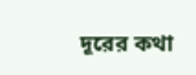দূরের কথা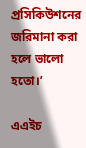প্রসিকিউশনের জরিমানা করা হলে ভালো হতো।’

এএইচ